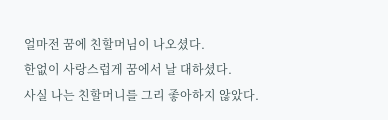얼마전 꿈에 친할머님이 나오셨다.
한없이 사랑스럽게 꿈에서 날 대하셨다.
사실 나는 친할머니를 그리 좋아하지 않았다.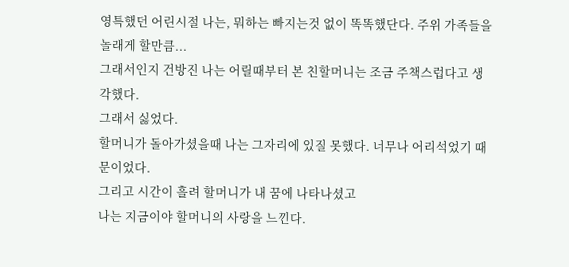영특했던 어린시절 나는, 뭐하는 빠지는것 없이 똑똑했단다. 주위 가족들을 놀래게 할만큼...
그래서인지 건방진 나는 어릴때부터 본 친할머니는 조금 주책스럽다고 생각했다.
그래서 싫었다.
할머니가 돌아가셨을때 나는 그자리에 있질 못했다. 너무나 어리석었기 때문이었다.
그리고 시간이 흘려 할머니가 내 꿈에 나타나셨고
나는 지금이야 할머니의 사랑을 느낀다.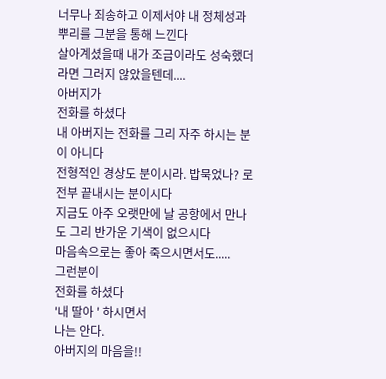너무나 죄송하고 이제서야 내 정체성과 뿌리를 그분을 통해 느낀다
살아계셨을때 내가 조금이라도 성숙했더라면 그러지 않았을텐데....
아버지가
전화를 하셨다
내 아버지는 전화를 그리 자주 하시는 분이 아니다
전형적인 경상도 분이시라. 밥묵었나? 로 전부 끝내시는 분이시다
지금도 아주 오랫만에 날 공항에서 만나도 그리 반가운 기색이 없으시다
마음속으로는 좋아 죽으시면서도.....
그런분이
전화를 하셨다
'내 딸아 ' 하시면서
나는 안다.
아버지의 마음을!!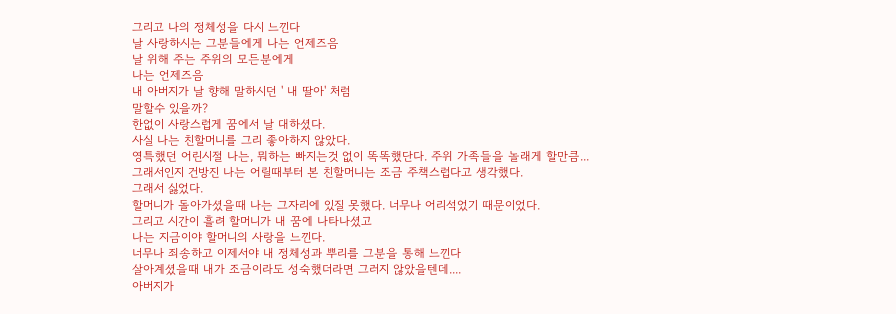그리고 나의 정체성을 다시 느낀다
날 사랑하시는 그분들에게 나는 언제즈음
날 위해 주는 주위의 모든분에게
나는 언제즈음
내 아버지가 날 향해 말하시던 ' 내 딸아' 처럼
말할수 있을까?
한없이 사랑스럽게 꿈에서 날 대하셨다.
사실 나는 친할머니를 그리 좋아하지 않았다.
영특했던 어린시절 나는, 뭐하는 빠지는것 없이 똑똑했단다. 주위 가족들을 놀래게 할만큼...
그래서인지 건방진 나는 어릴때부터 본 친할머니는 조금 주책스럽다고 생각했다.
그래서 싫었다.
할머니가 돌아가셨을때 나는 그자리에 있질 못했다. 너무나 어리석었기 때문이었다.
그리고 시간이 흘려 할머니가 내 꿈에 나타나셨고
나는 지금이야 할머니의 사랑을 느낀다.
너무나 죄송하고 이제서야 내 정체성과 뿌리를 그분을 통해 느낀다
살아계셨을때 내가 조금이라도 성숙했더라면 그러지 않았을텐데....
아버지가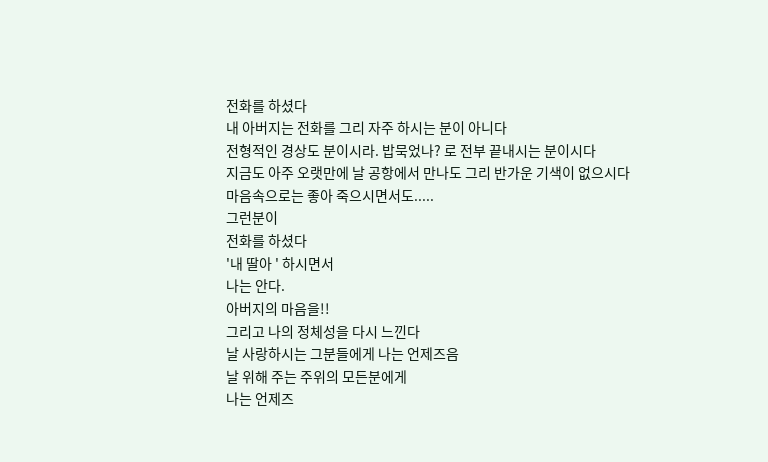전화를 하셨다
내 아버지는 전화를 그리 자주 하시는 분이 아니다
전형적인 경상도 분이시라. 밥묵었나? 로 전부 끝내시는 분이시다
지금도 아주 오랫만에 날 공항에서 만나도 그리 반가운 기색이 없으시다
마음속으로는 좋아 죽으시면서도.....
그런분이
전화를 하셨다
'내 딸아 ' 하시면서
나는 안다.
아버지의 마음을!!
그리고 나의 정체성을 다시 느낀다
날 사랑하시는 그분들에게 나는 언제즈음
날 위해 주는 주위의 모든분에게
나는 언제즈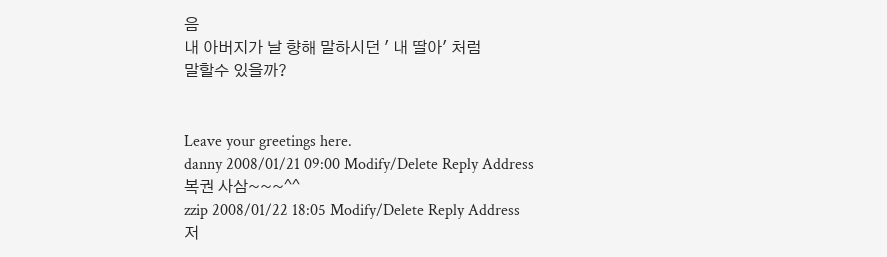음
내 아버지가 날 향해 말하시던 ' 내 딸아' 처럼
말할수 있을까?


Leave your greetings here.
danny 2008/01/21 09:00 Modify/Delete Reply Address
복권 사삼~~~^^
zzip 2008/01/22 18:05 Modify/Delete Reply Address
저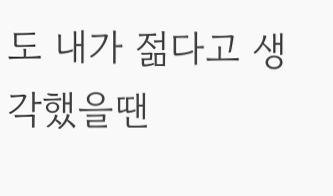도 내가 젊다고 생각했을땐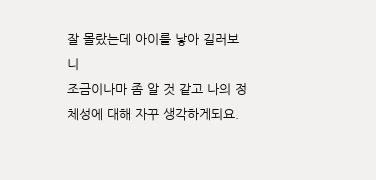잘 몰랐는데 아이를 낳아 길러보니
조금이나마 좀 알 것 같고 나의 정체성에 대해 자꾸 생각하게되요.